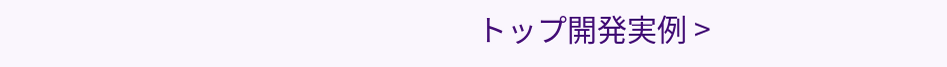トップ開発実例 >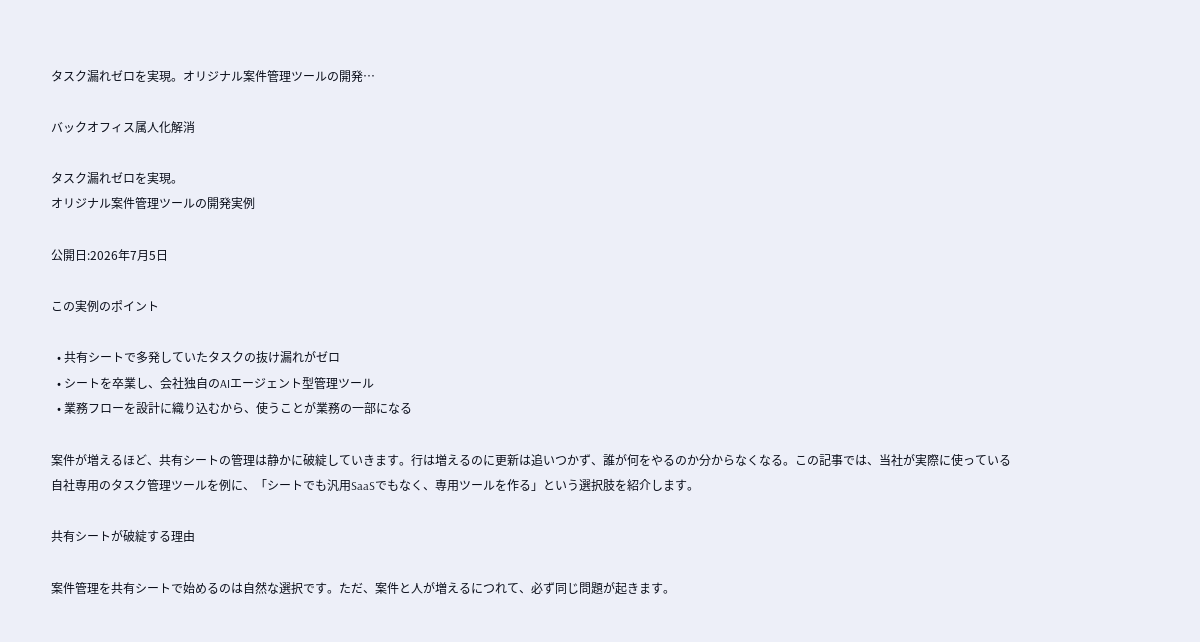タスク漏れゼロを実現。オリジナル案件管理ツールの開発…

バックオフィス属人化解消

タスク漏れゼロを実現。
オリジナル案件管理ツールの開発実例

公開日:2026年7月5日

この実例のポイント

  • 共有シートで多発していたタスクの抜け漏れがゼロ
  • シートを卒業し、会社独自のAIエージェント型管理ツール
  • 業務フローを設計に織り込むから、使うことが業務の一部になる

案件が増えるほど、共有シートの管理は静かに破綻していきます。行は増えるのに更新は追いつかず、誰が何をやるのか分からなくなる。この記事では、当社が実際に使っている自社専用のタスク管理ツールを例に、「シートでも汎用SaaSでもなく、専用ツールを作る」という選択肢を紹介します。

共有シートが破綻する理由

案件管理を共有シートで始めるのは自然な選択です。ただ、案件と人が増えるにつれて、必ず同じ問題が起きます。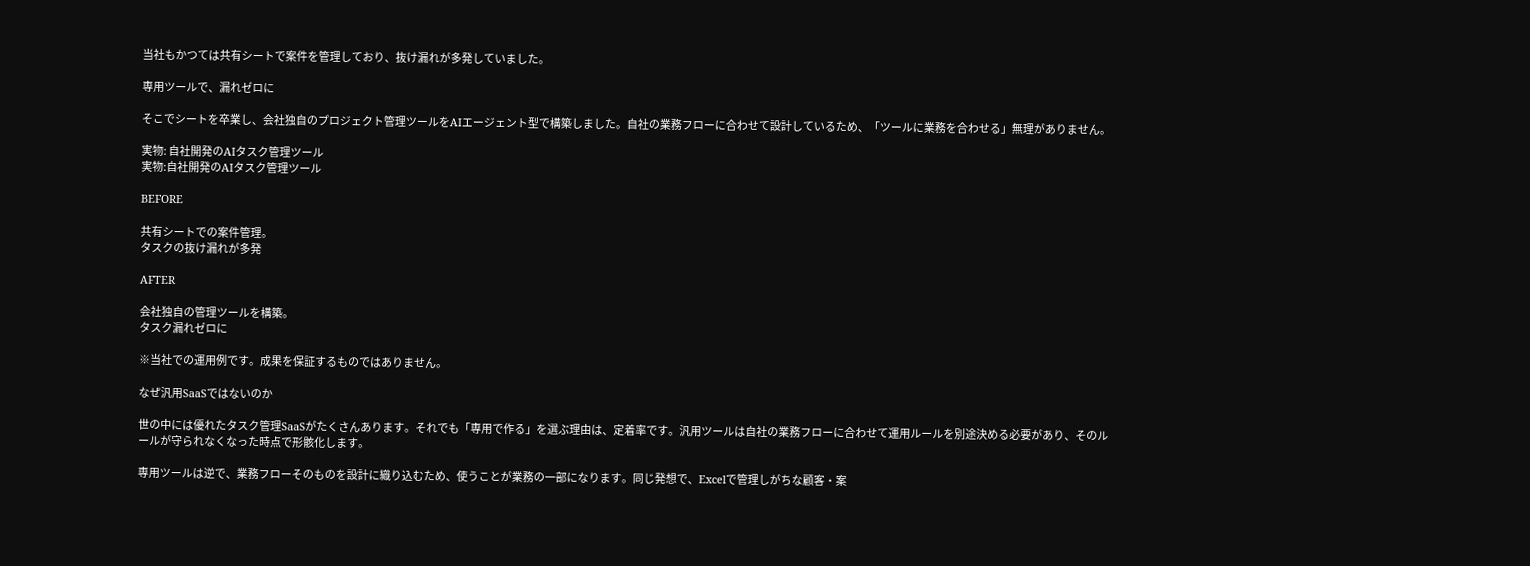当社もかつては共有シートで案件を管理しており、抜け漏れが多発していました。

専用ツールで、漏れゼロに

そこでシートを卒業し、会社独自のプロジェクト管理ツールをAIエージェント型で構築しました。自社の業務フローに合わせて設計しているため、「ツールに業務を合わせる」無理がありません。

実物: 自社開発のAIタスク管理ツール
実物:自社開発のAIタスク管理ツール

BEFORE

共有シートでの案件管理。
タスクの抜け漏れが多発

AFTER

会社独自の管理ツールを構築。
タスク漏れゼロに

※当社での運用例です。成果を保証するものではありません。

なぜ汎用SaaSではないのか

世の中には優れたタスク管理SaaSがたくさんあります。それでも「専用で作る」を選ぶ理由は、定着率です。汎用ツールは自社の業務フローに合わせて運用ルールを別途決める必要があり、そのルールが守られなくなった時点で形骸化します。

専用ツールは逆で、業務フローそのものを設計に織り込むため、使うことが業務の一部になります。同じ発想で、Excelで管理しがちな顧客・案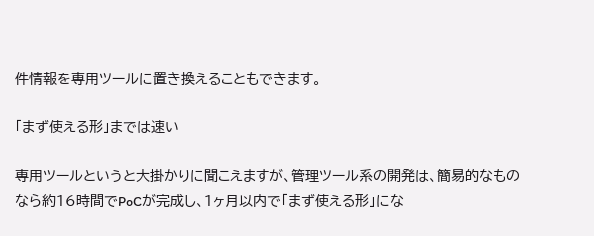件情報を専用ツールに置き換えることもできます。

「まず使える形」までは速い

専用ツールというと大掛かりに聞こえますが、管理ツール系の開発は、簡易的なものなら約16時間でPoCが完成し、1ヶ月以内で「まず使える形」にな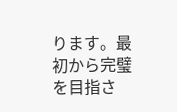ります。最初から完璧を目指さ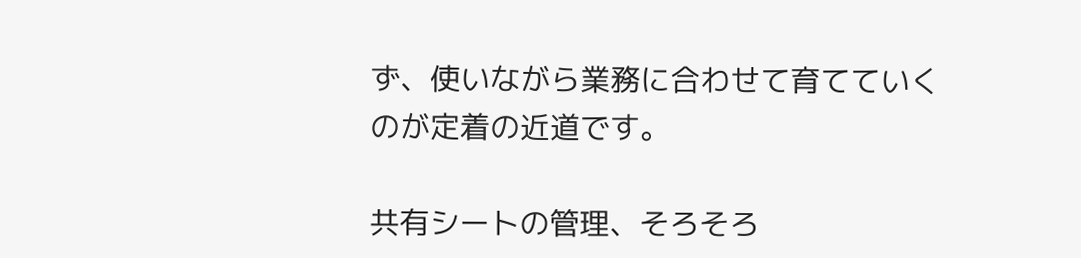ず、使いながら業務に合わせて育てていくのが定着の近道です。

共有シートの管理、そろそろ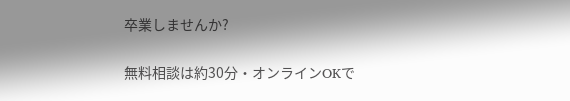卒業しませんか?

無料相談は約30分・オンラインOKで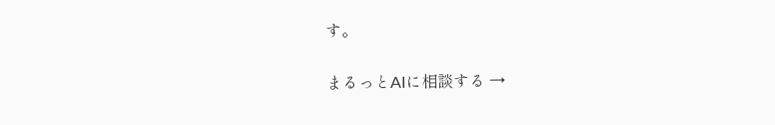す。

まるっとAIに相談する →